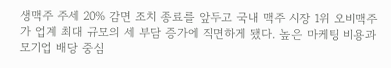생맥주 주세 20% 감면 조치 종료를 앞두고 국내 맥주 시장 1위 오비맥주가 업계 최대 규모의 세 부담 증가에 직면하게 됐다. 높은 마케팅 비용과 모기업 배당 중심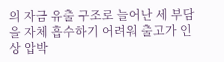의 자금 유출 구조로 늘어난 세 부담을 자체 흡수하기 어려워 출고가 인상 압박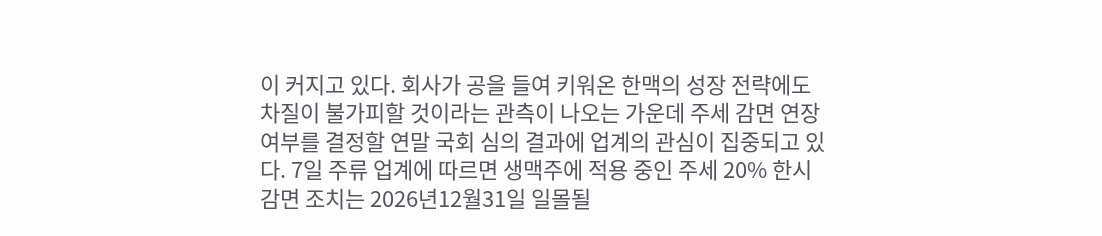이 커지고 있다. 회사가 공을 들여 키워온 한맥의 성장 전략에도 차질이 불가피할 것이라는 관측이 나오는 가운데 주세 감면 연장 여부를 결정할 연말 국회 심의 결과에 업계의 관심이 집중되고 있다. 7일 주류 업계에 따르면 생맥주에 적용 중인 주세 20% 한시 감면 조치는 2026년12월31일 일몰될